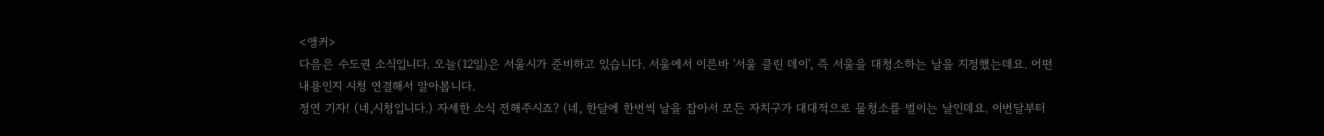<앵커>
다음은 수도권 소식입니다. 오늘(12일)은 서울시가 준비하고 있습니다. 서울에서 이른바 '서울 클린 데이', 즉 서울을 대청소하는 날을 지정했는데요. 어떤 내용인지 시청 연결해서 알아봅니다.
정연 기자! (네,시청입니다.) 자세한 소식 전해주시죠? (네, 한달에 한번씩 날을 잡아서 모든 자치구가 대대적으로 물청소를 벌이는 날인데요. 이번달부터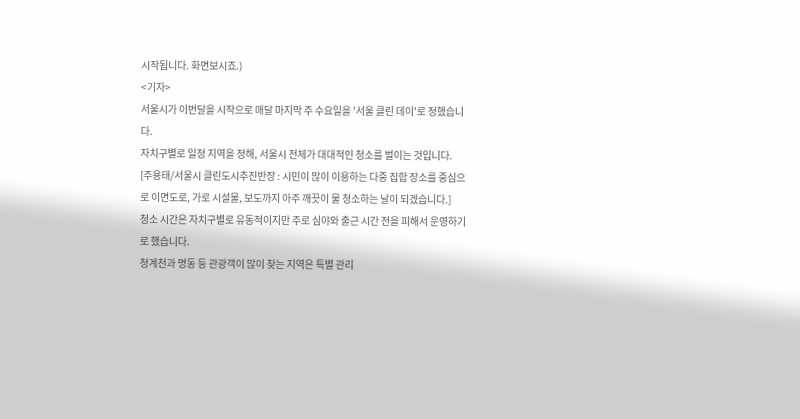시작됩니다. 화면보시죠.)
<기자>
서울시가 이번달을 시작으로 매달 마지막 주 수요일을 '서울 클린 데이'로 정했습니다.
자치구별로 일정 지역을 정해, 서울시 전체가 대대적인 청소를 벌이는 것입니다.
[주용태/서울시 클린도시추진반장 : 시민이 많이 이용하는 다중 집합 장소를 중심으로 이면도로, 가로 시설물, 보도까지 아주 깨끗이 물 청소하는 날이 되겠습니다.]
청소 시간은 자치구별로 유동적이지만 주로 심야와 출근 시간 전을 피해서 운영하기로 했습니다.
청계천과 명동 등 관광객이 많이 찾는 지역은 특별 관리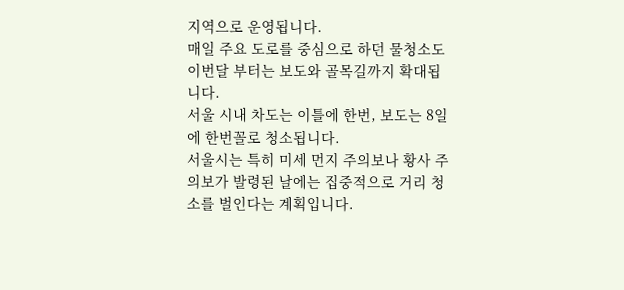지역으로 운영됩니다.
매일 주요 도로를 중심으로 하던 물청소도 이번달 부터는 보도와 골목길까지 확대됩니다.
서울 시내 차도는 이틀에 한번, 보도는 8일에 한번꼴로 청소됩니다.
서울시는 특히 미세 먼지 주의보나 황사 주의보가 발령된 날에는 집중적으로 거리 청소를 벌인다는 계획입니다.